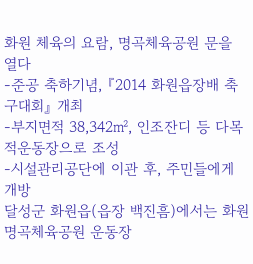화원 체육의 요람, 명곡체육공원 문을 열다
-준공 축하기념, 『2014 화원읍장배 축구대회』 개최
-부지면적 38,342㎡, 인조잔디 등 다목적운동장으로 조성
-시설관리공단에 이관 후, 주민들에게 개방
달성군 화원읍(읍장 백진흠)에서는 화원명곡체육공원 운동장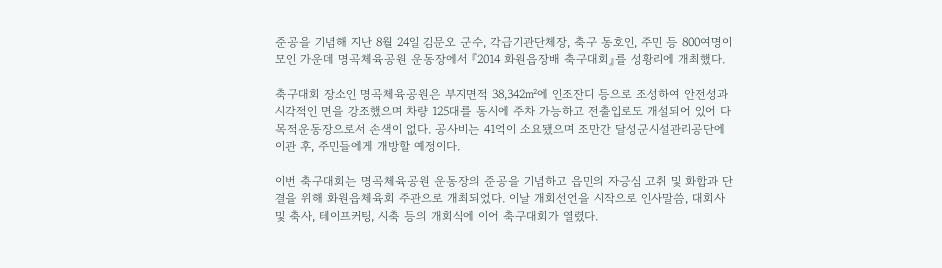준공을 기념해 지난 8월 24일 김문오 군수, 각급기관단체장, 축구 동호인, 주민 등 800여명이 모인 가운데 명곡체육공원 운동장에서 『2014 화원읍장배 축구대회』를 성황리에 개최했다.

축구대회 장소인 명곡체육공원은 부지면적 38,342㎡에 인조잔디 등으로 조성하여 안전성과 시각적인 면을 강조했으며 차량 125대를 동시에 주차 가능하고 전출입로도 개설되어 있어 다목적운동장으로서 손색이 없다. 공사비는 41억이 소요됐으며 조만간 달성군시설관리공단에 이관 후, 주민들에게 개방할 예정이다.

이번 축구대회는 명곡체육공원 운동장의 준공을 기념하고 읍민의 자긍심 고취 및 화합과 단결을 위해 화원읍체육회 주관으로 개최되었다. 이날 개회선언을 시작으로 인사말씀, 대회사 및 축사, 테이프커팅, 시축 등의 개회식에 이어 축구대회가 열렸다.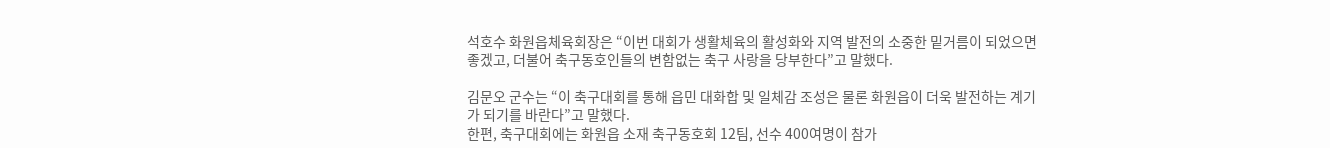석호수 화원읍체육회장은 “이번 대회가 생활체육의 활성화와 지역 발전의 소중한 밑거름이 되었으면 좋겠고, 더불어 축구동호인들의 변함없는 축구 사랑을 당부한다”고 말했다.

김문오 군수는 “이 축구대회를 통해 읍민 대화합 및 일체감 조성은 물론 화원읍이 더욱 발전하는 계기가 되기를 바란다”고 말했다.
한편, 축구대회에는 화원읍 소재 축구동호회 12팀, 선수 400여명이 참가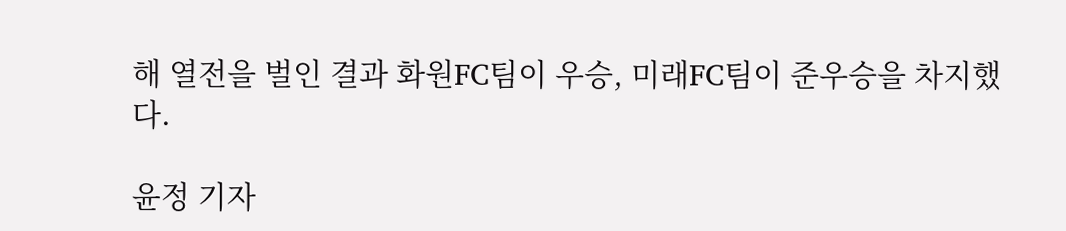해 열전을 벌인 결과 화원FC팀이 우승, 미래FC팀이 준우승을 차지했다.

윤정 기자